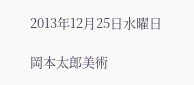2013年12月25日水曜日

岡本太郎美術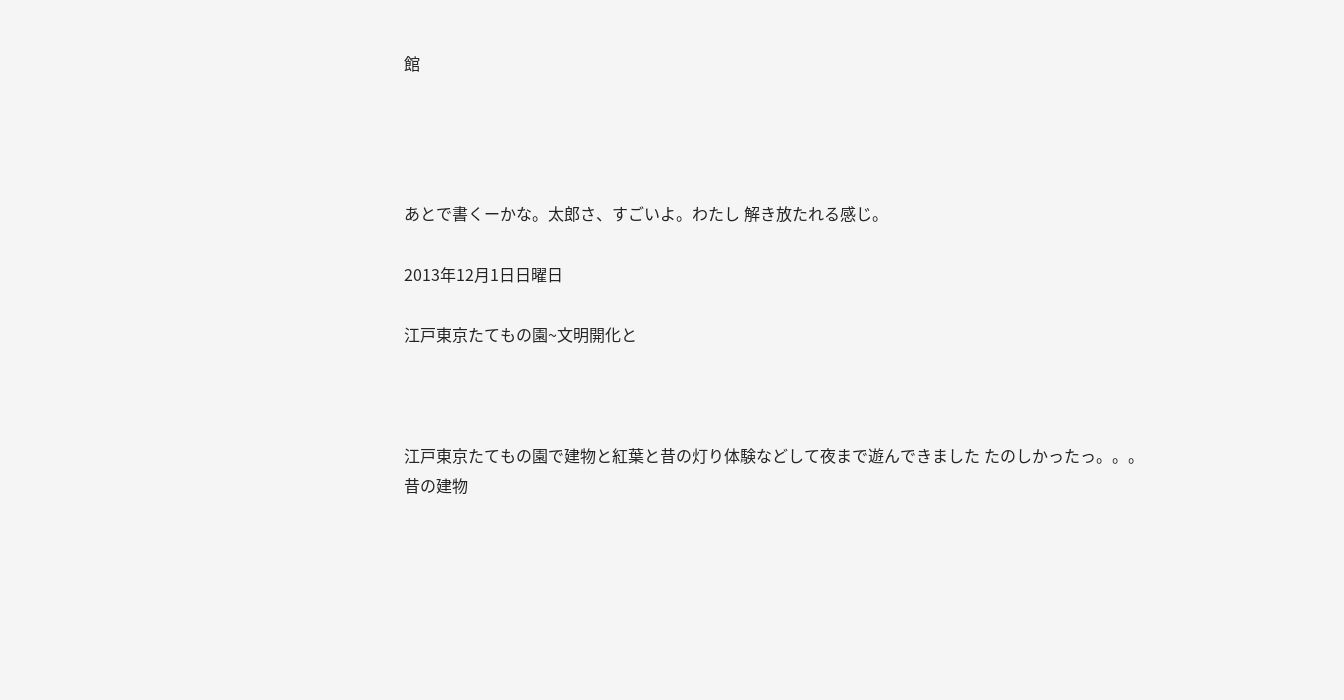館




あとで書くーかな。太郎さ、すごいよ。わたし 解き放たれる感じ。

2013年12月1日日曜日

江戸東京たてもの園~文明開化と



江戸東京たてもの園で建物と紅葉と昔の灯り体験などして夜まで遊んできました たのしかったっ。。。
昔の建物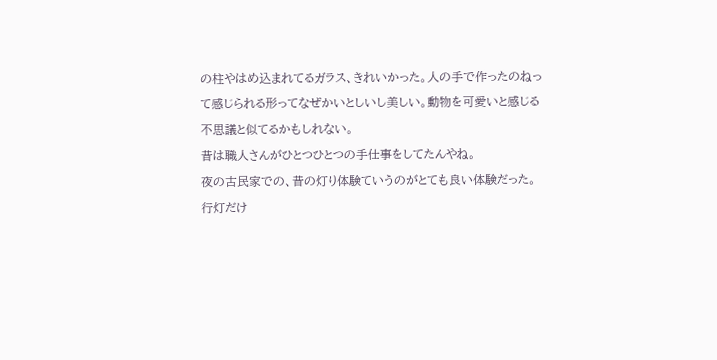の柱やはめ込まれてるガラス、きれいかった。人の手で作ったのねって感じられる形ってなぜかいとしいし美しい。動物を可愛いと感じる不思議と似てるかもしれない。
昔は職人さんがひとつひとつの手仕事をしてたんやね。
夜の古民家での、昔の灯り体験ていうのがとても良い体験だった。
行灯だけ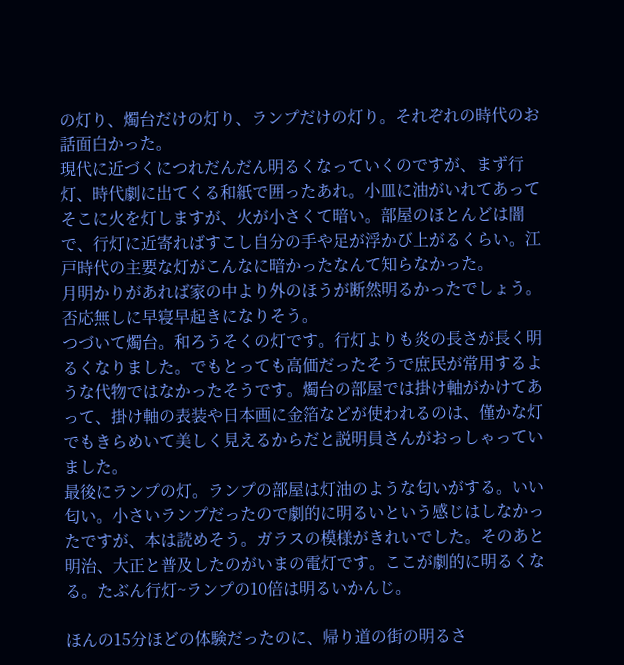の灯り、燭台だけの灯り、ランプだけの灯り。それぞれの時代のお話面白かった。
現代に近づくにつれだんだん明るくなっていくのですが、まず行灯、時代劇に出てくる和紙で囲ったあれ。小皿に油がいれてあってそこに火を灯しますが、火が小さくて暗い。部屋のほとんどは闇で、行灯に近寄ればすこし自分の手や足が浮かび上がるくらい。江戸時代の主要な灯がこんなに暗かったなんて知らなかった。
月明かりがあれば家の中より外のほうが断然明るかったでしょう。否応無しに早寝早起きになりそう。
つづいて燭台。和ろうそくの灯です。行灯よりも炎の長さが長く明るくなりました。でもとっても高価だったそうで庶民が常用するような代物ではなかったそうです。燭台の部屋では掛け軸がかけてあって、掛け軸の表装や日本画に金箔などが使われるのは、僅かな灯でもきらめいて美しく見えるからだと説明員さんがおっしゃっていました。
最後にランプの灯。ランプの部屋は灯油のような匂いがする。いい匂い。小さいランプだったので劇的に明るいという感じはしなかったですが、本は読めそう。ガラスの模様がきれいでした。そのあと明治、大正と普及したのがいまの電灯です。ここが劇的に明るくなる。たぶん行灯~ランプの10倍は明るいかんじ。

ほんの15分ほどの体験だったのに、帰り道の街の明るさ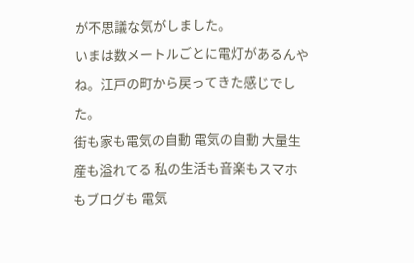が不思議な気がしました。
いまは数メートルごとに電灯があるんやね。江戸の町から戻ってきた感じでした。
街も家も電気の自動 電気の自動 大量生産も溢れてる 私の生活も音楽もスマホもブログも 電気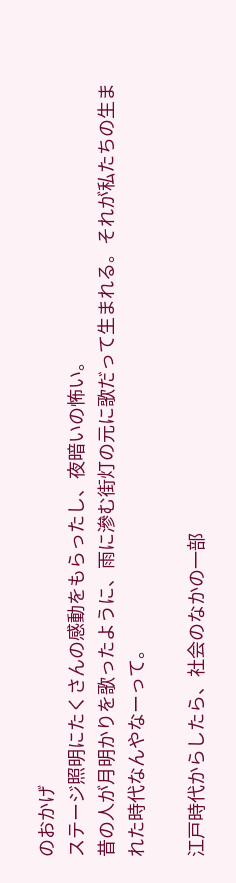のおかげ
ステージ照明にたくさんの感動をもらったし、夜暗いの怖い。
昔の人が月明かりを歌ったように、雨に滲む街灯の元に歌だって生まれる。それが私たちの生まれた時代なんやなーって。

江戸時代からしたら、社会のなかの一部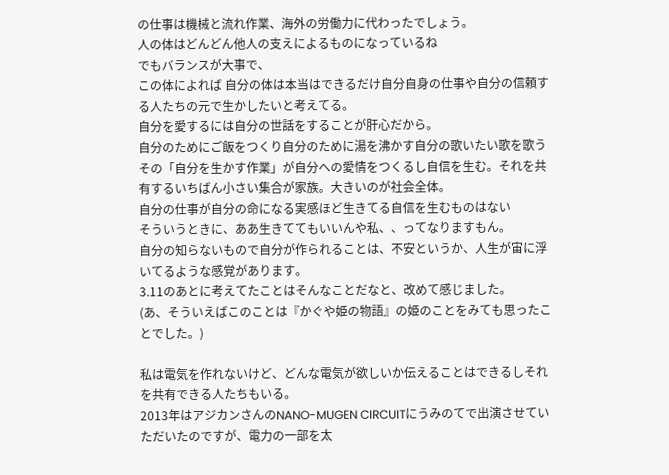の仕事は機械と流れ作業、海外の労働力に代わったでしょう。
人の体はどんどん他人の支えによるものになっているね
でもバランスが大事で、
この体によれば 自分の体は本当はできるだけ自分自身の仕事や自分の信頼する人たちの元で生かしたいと考えてる。
自分を愛するには自分の世話をすることが肝心だから。
自分のためにご飯をつくり自分のために湯を沸かす自分の歌いたい歌を歌う
その「自分を生かす作業」が自分への愛情をつくるし自信を生む。それを共有するいちばん小さい集合が家族。大きいのが社会全体。
自分の仕事が自分の命になる実感ほど生きてる自信を生むものはない
そういうときに、ああ生きててもいいんや私、、ってなりますもん。
自分の知らないもので自分が作られることは、不安というか、人生が宙に浮いてるような感覚があります。
3.11のあとに考えてたことはそんなことだなと、改めて感じました。
(あ、そういえばこのことは『かぐや姫の物語』の姫のことをみても思ったことでした。)

私は電気を作れないけど、どんな電気が欲しいか伝えることはできるしそれを共有できる人たちもいる。
2013年はアジカンさんのNANO-MUGEN CIRCUITにうみのてで出演させていただいたのですが、電力の一部を太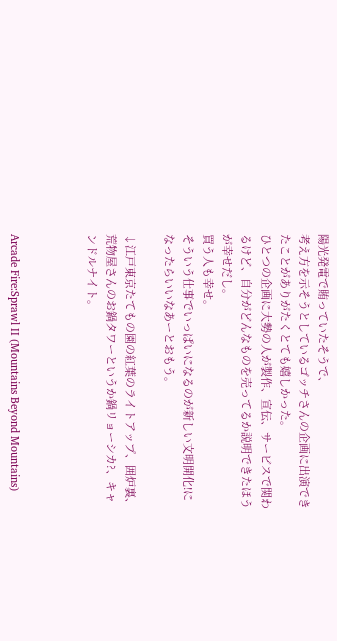陽光発電で賄っていたそうで、
考え方を示そうとしているゴッチさんの企画に出演できたことがありがたくとても嬉しかった。
ひとつの企画に大勢の人が製作、宣伝、サービスで関わるけど、自分がどんなものを売ってるか説明できたほうが幸せだし。
買う人も幸せ。
そういう仕事でいっぱいになるのが新しい文明開化!になったらいいなあーとおもう。

↓江戸東京たてもの園の紅葉のライトアップ、囲炉裏、荒物屋さんのお鍋タワーというか鍋リョーシカ?、キャンドルナイト。



Arcade Fire:Sprawl II (Mountains Beyond Mountains)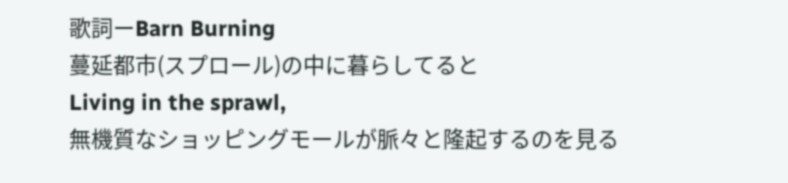歌詞ーBarn Burning
蔓延都市(スプロール)の中に暮らしてると
Living in the sprawl,
無機質なショッピングモールが脈々と隆起するのを見る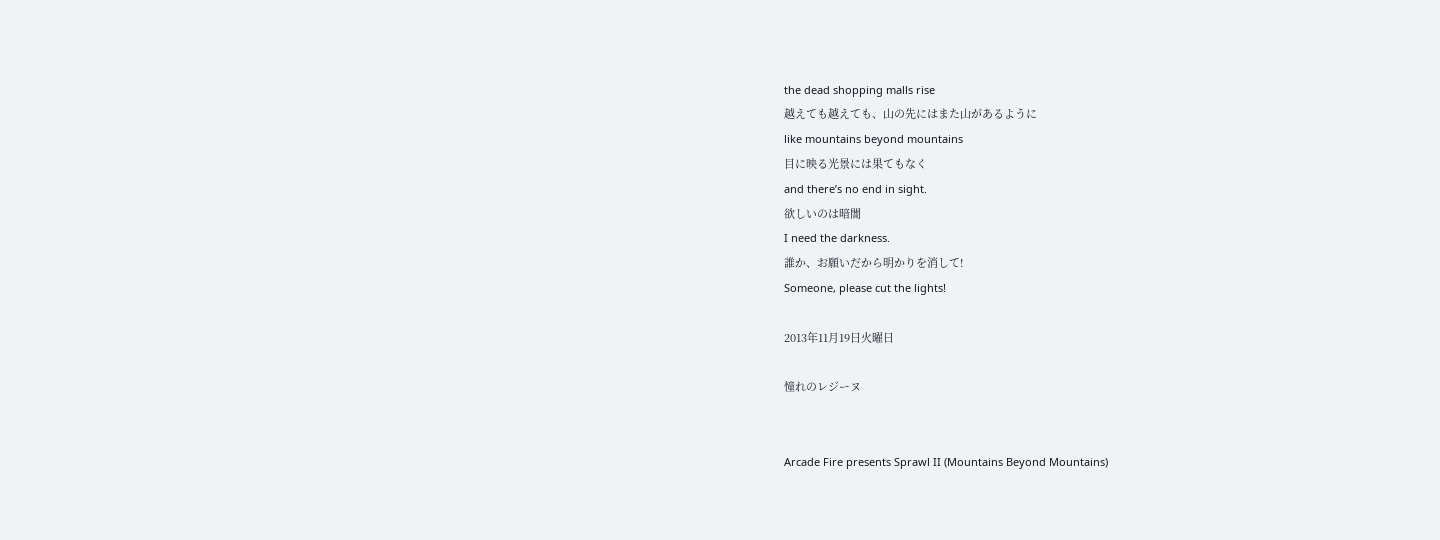the dead shopping malls rise
越えても越えても、山の先にはまた山があるように
like mountains beyond mountains
目に映る光景には果てもなく
and there’s no end in sight.
欲しいのは暗闇
I need the darkness.
誰か、お願いだから明かりを消して!
Someone, please cut the lights!

2013年11月19日火曜日

憧れのレジーヌ


Arcade Fire presents Sprawl II (Mountains Beyond Mountains)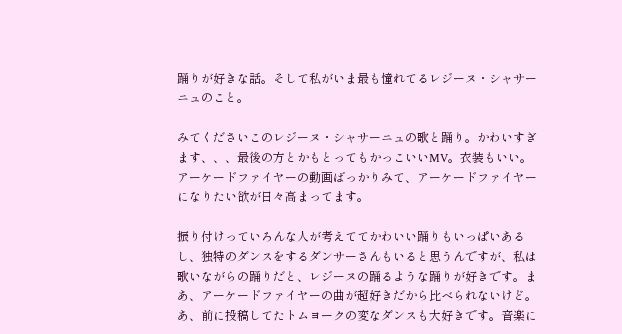踊りが好きな話。そして私がいま最も憧れてるレジーヌ・シャサーニュのこと。

みてくださいこのレジーヌ・シャサーニュの歌と踊り。かわいすぎます、、、最後の方とかもとってもかっこいいMV。衣装もいい。
アーケードファイヤーの動画ばっかりみて、アーケードファイヤーになりたい欲が日々高まってます。

振り付けっていろんな人が考えててかわいい踊りもいっぱいあるし、独特のダンスをするダンサーさんもいると思うんですが、私は歌いながらの踊りだと、レジーヌの踊るような踊りが好きです。まあ、アーケードファイヤーの曲が超好きだから比べられないけど。
あ、前に投稿してたトムヨークの変なダンスも大好きです。音楽に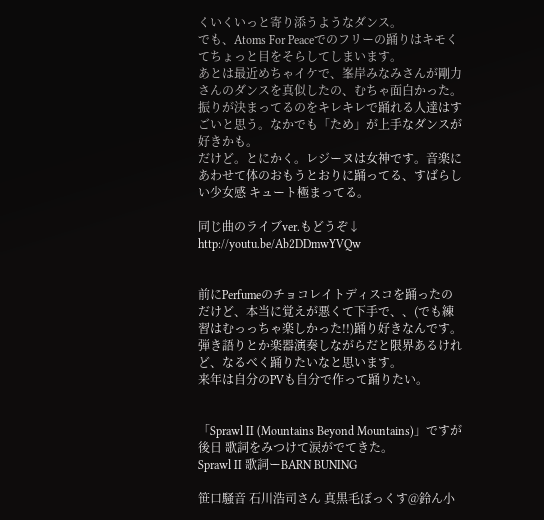くいくいっと寄り添うようなダンス。
でも、Atoms For Peaceでのフリーの踊りはキモくてちょっと目をそらしてしまいます。
あとは最近めちゃイケで、峯岸みなみさんが剛力さんのダンスを真似したの、むちゃ面白かった。
振りが決まってるのをキレキレで踊れる人達はすごいと思う。なかでも「ため」が上手なダンスが好きかも。
だけど。とにかく。レジーヌは女神です。音楽にあわせて体のおもうとおりに踊ってる、すばらしい少女感 キュート極まってる。

同じ曲のライブver.もどうぞ↓
http://youtu.be/Ab2DDmwYVQw


前にPerfumeのチョコレイトディスコを踊ったのだけど、本当に覚えが悪くて下手で、、(でも練習はむっっちゃ楽しかった!!)踊り好きなんです。
弾き語りとか楽器演奏しながらだと限界あるけれど、なるべく踊りたいなと思います。
来年は自分のPVも自分で作って踊りたい。


「Sprawl II (Mountains Beyond Mountains)」ですが 後日 歌詞をみつけて涙がでてきた。
Sprawl II 歌詞ーBARN BUNING

笹口騒音 石川浩司さん 真黒毛ぼっくす@鈴ん小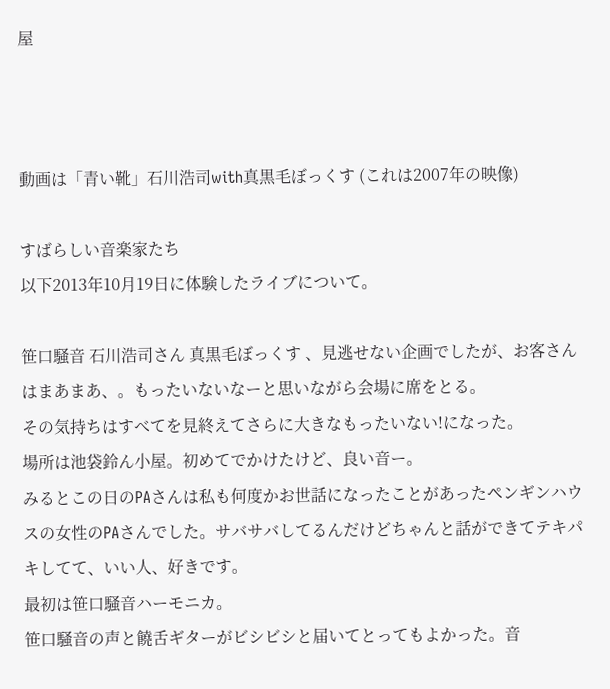屋



動画は「青い靴」石川浩司with真黒毛ぼっくす (これは2007年の映像)

すばらしい音楽家たち
以下2013年10月19日に体験したライブについて。

笹口騒音 石川浩司さん 真黒毛ぼっくす 、見逃せない企画でしたが、お客さんはまあまあ、。もったいないなーと思いながら会場に席をとる。
その気持ちはすべてを見終えてさらに大きなもったいない!になった。
場所は池袋鈴ん小屋。初めてでかけたけど、良い音ー。
みるとこの日のPAさんは私も何度かお世話になったことがあったペンギンハウスの女性のPAさんでした。サバサバしてるんだけどちゃんと話ができてテキパキしてて、いい人、好きです。
最初は笹口騒音ハーモニカ。
笹口騒音の声と饒舌ギターがビシビシと届いてとってもよかった。音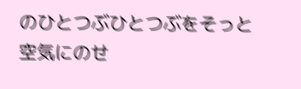のひとつぶひとつぶをそっと空気にのせ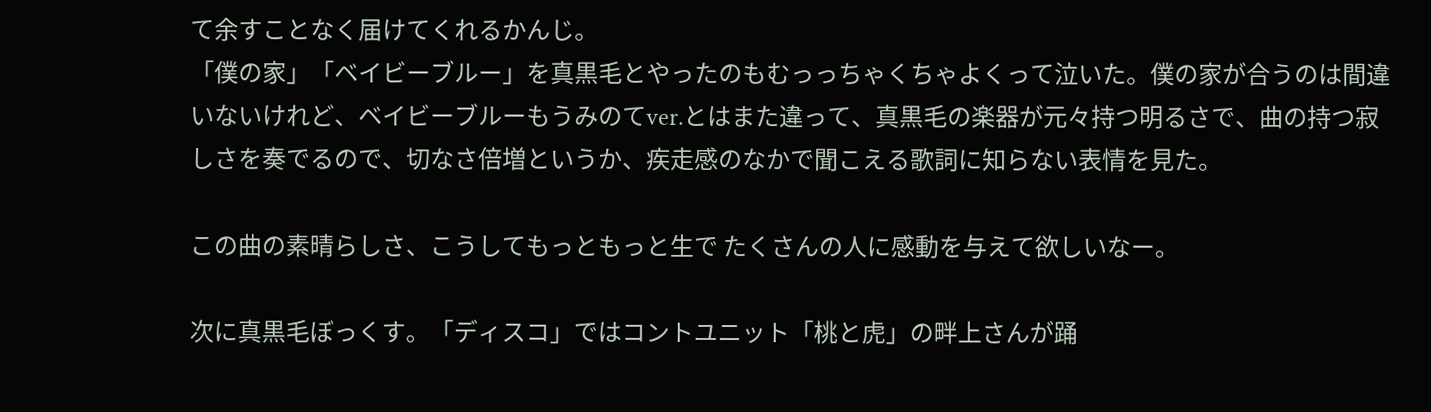て余すことなく届けてくれるかんじ。
「僕の家」「ベイビーブルー」を真黒毛とやったのもむっっちゃくちゃよくって泣いた。僕の家が合うのは間違いないけれど、ベイビーブルーもうみのてver.とはまた違って、真黒毛の楽器が元々持つ明るさで、曲の持つ寂しさを奏でるので、切なさ倍増というか、疾走感のなかで聞こえる歌詞に知らない表情を見た。

この曲の素晴らしさ、こうしてもっともっと生で たくさんの人に感動を与えて欲しいなー。

次に真黒毛ぼっくす。「ディスコ」ではコントユニット「桃と虎」の畔上さんが踊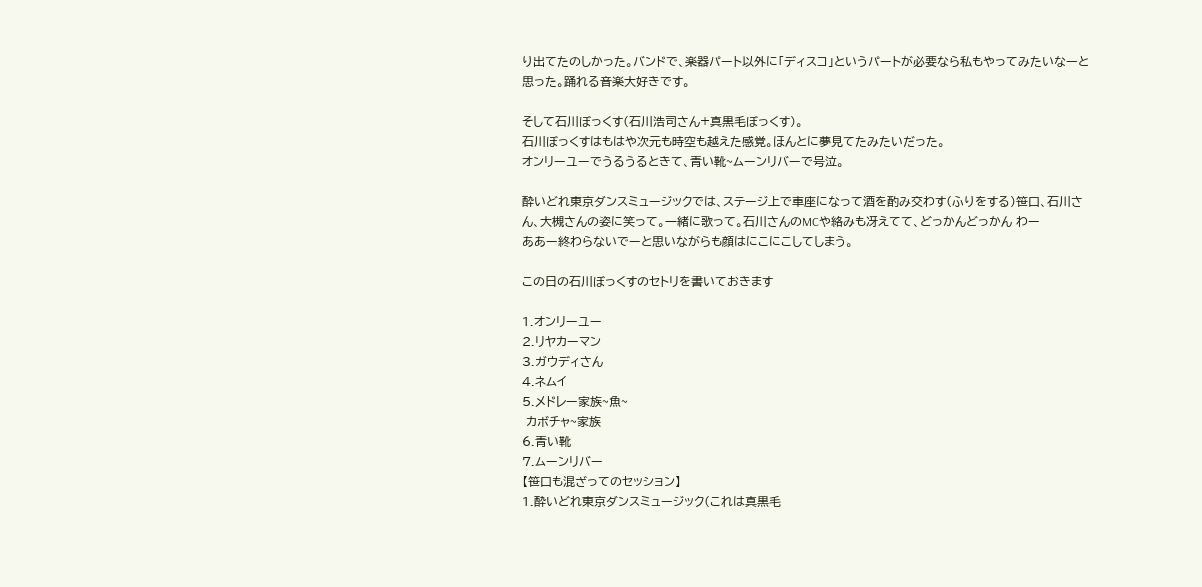り出てたのしかった。バンドで、楽器パート以外に「ディスコ」というパートが必要なら私もやってみたいなーと思った。踊れる音楽大好きです。

そして石川ぼっくす(石川浩司さん+真黒毛ぼっくす)。
石川ぼっくすはもはや次元も時空も越えた感覚。ほんとに夢見てたみたいだった。
オンリーユーでうるうるときて、青い靴~ムーンリバーで号泣。

酔いどれ東京ダンスミュージックでは、ステージ上で車座になって酒を酌み交わす(ふりをする)笹口、石川さん、大槻さんの姿に笑って。一緒に歌って。石川さんのMCや絡みも冴えてて、どっかんどっかん わー
ああー終わらないでーと思いながらも顔はにこにこしてしまう。

この日の石川ぼっくすのセトリを書いておきます

1.オンリーユー
2.リヤカーマン
3.ガウディさん
4.ネムイ
5.メドレー家族~魚~
 カボチャ~家族
6.青い靴
7.ムーンリバー
【笹口も混ざってのセッション】
1.酔いどれ東京ダンスミュージック(これは真黒毛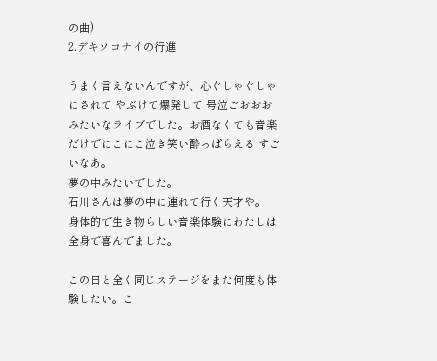の曲)
2.デキソコナイの行進

うまく言えないんですが、心ぐしゃぐしゃにされて やぶけて爆発して 号泣ごおおお みたいなライブでした。お酒なくても音楽だけでにこにこ泣き笑い酔っぱらえる すごいなあ。
夢の中みたいでした。
石川さんは夢の中に連れて行く天才や。
身体的で生き物らしい音楽体験にわたしは全身で喜んでました。

この日と全く同じステージをまた何度も体験したい。こ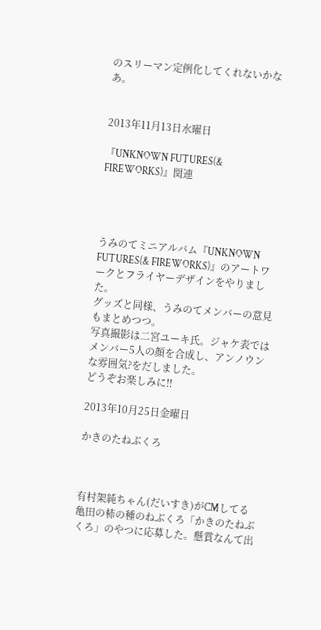のスリーマン定例化してくれないかなあ。


2013年11月13日水曜日

『UNKNOWN FUTURES(& FIREWORKS)』関連




うみのてミニアルバム『UNKNOWN FUTURES(& FIREWORKS)』のアートワークとフライヤーデザインをやりました。
グッズと同様、うみのてメンバーの意見もまとめつつ。
写真撮影は二宮ユーキ氏。ジャケ表ではメンバー5人の顔を合成し、アンノウンな雰囲気?をだしました。
どうぞお楽しみに!!

2013年10月25日金曜日

かきのたねぶくろ



有村架純ちゃん(だいすき)がCMしてる亀田の柿の種のねぶくろ「かきのたねぶくろ」のやつに応募した。懸賞なんて出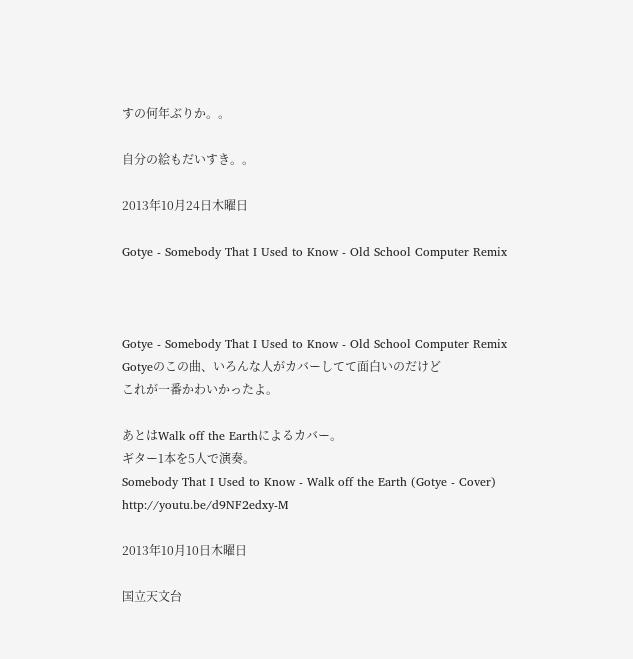すの何年ぶりか。。

自分の絵もだいすき。。

2013年10月24日木曜日

Gotye - Somebody That I Used to Know - Old School Computer Remix



Gotye - Somebody That I Used to Know - Old School Computer Remix
Gotyeのこの曲、いろんな人がカバーしてて面白いのだけど
これが一番かわいかったよ。

あとはWalk off the Earthによるカバー。
ギター1本を5人で演奏。
Somebody That I Used to Know - Walk off the Earth (Gotye - Cover)
http://youtu.be/d9NF2edxy-M

2013年10月10日木曜日

国立天文台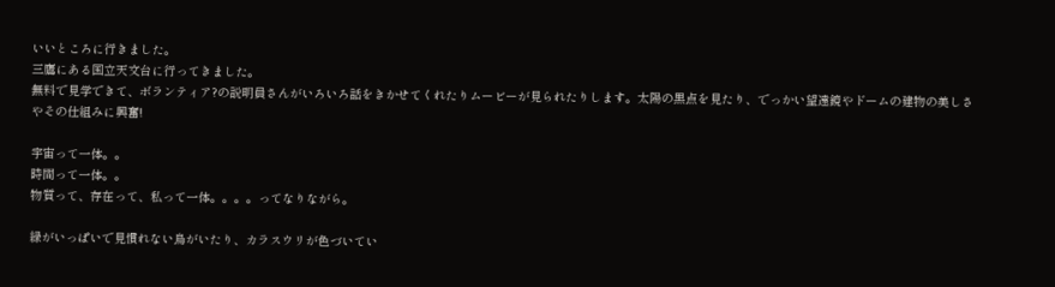いいところに行きました。
三鷹にある国立天文台に行ってきました。
無料で見学できて、ボランティア?の説明員さんがいろいろ話をきかせてくれたりムービーが見られたりします。太陽の黒点を見たり、でっかい望遠鏡やドームの建物の美しさやその仕組みに興奮!

宇宙って一体。。
時間って一体。。
物質って、存在って、私って一体。。。。ってなりながら。

緑がいっぱいで見慣れない鳥がいたり、カラスウリが色づいてい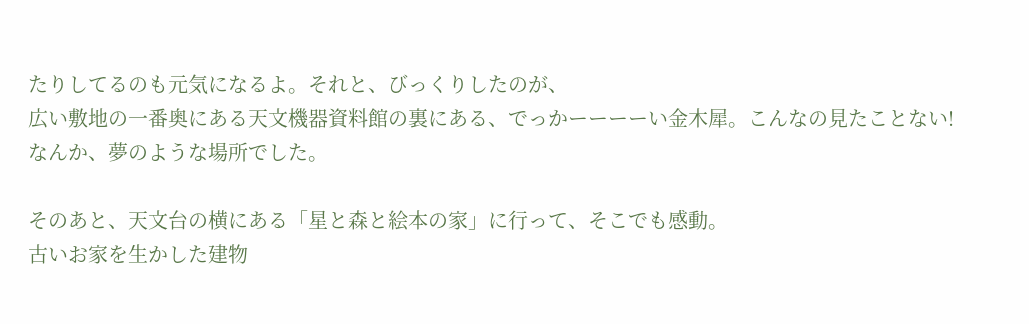たりしてるのも元気になるよ。それと、びっくりしたのが、
広い敷地の一番奥にある天文機器資料館の裏にある、でっかーーーーい金木犀。こんなの見たことない!
なんか、夢のような場所でした。

そのあと、天文台の横にある「星と森と絵本の家」に行って、そこでも感動。
古いお家を生かした建物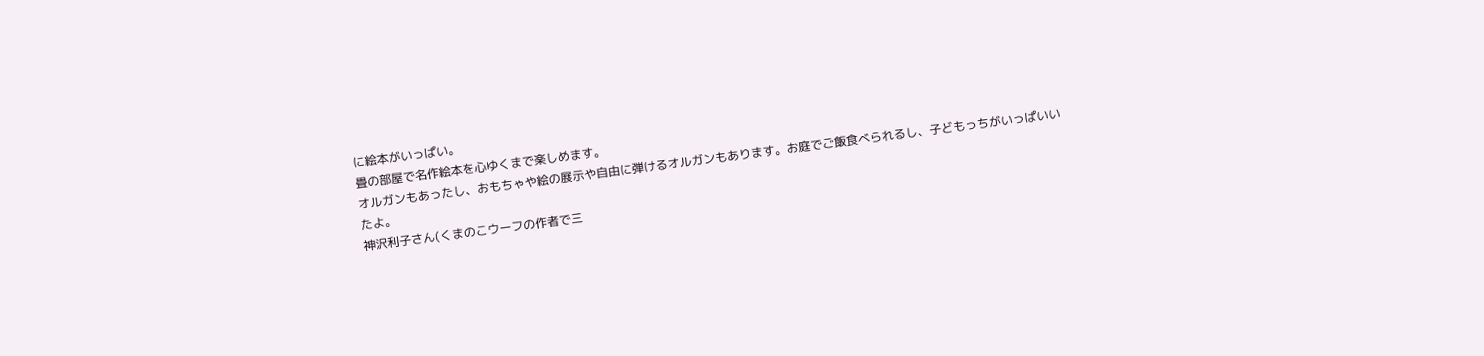に絵本がいっぱい。
畳の部屋で名作絵本を心ゆくまで楽しめます。
オルガンもあったし、おもちゃや絵の展示や自由に弾けるオルガンもあります。お庭でご飯食べられるし、子どもっちがいっぱいいたよ。
神沢利子さん(くまのこウーフの作者で三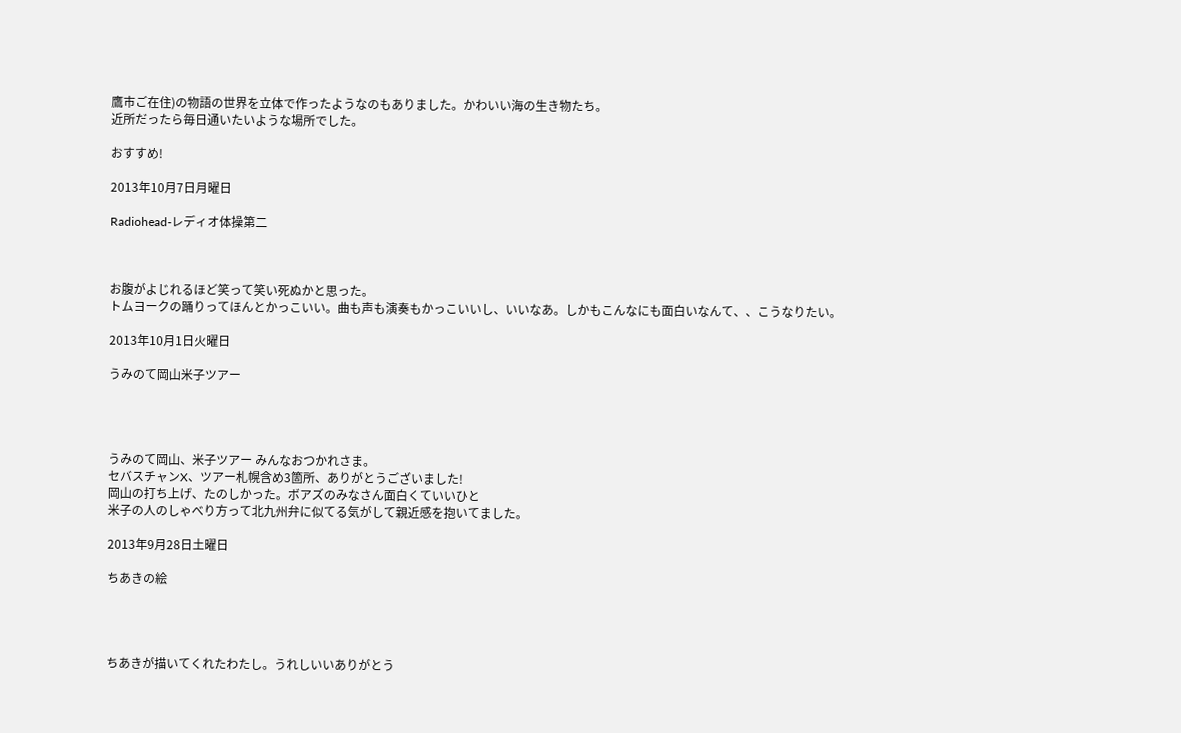鷹市ご在住)の物語の世界を立体で作ったようなのもありました。かわいい海の生き物たち。
近所だったら毎日通いたいような場所でした。

おすすめ!

2013年10月7日月曜日

Radiohead-レディオ体操第二



お腹がよじれるほど笑って笑い死ぬかと思った。
トムヨークの踊りってほんとかっこいい。曲も声も演奏もかっこいいし、いいなあ。しかもこんなにも面白いなんて、、こうなりたい。

2013年10月1日火曜日

うみのて岡山米子ツアー




うみのて岡山、米子ツアー みんなおつかれさま。
セバスチャンX、ツアー札幌含め3箇所、ありがとうございました!
岡山の打ち上げ、たのしかった。ボアズのみなさん面白くていいひと
米子の人のしゃべり方って北九州弁に似てる気がして親近感を抱いてました。

2013年9月28日土曜日

ちあきの絵




ちあきが描いてくれたわたし。うれしいいありがとう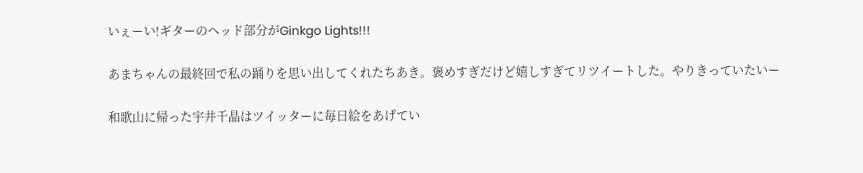いぇーい!ギターのヘッド部分がGinkgo Lights!!!

あまちゃんの最終回で私の踊りを思い出してくれたちあき。褒めすぎだけど嬉しすぎてリツイートした。やりきっていたいー

和歌山に帰った宇井千晶はツイッターに毎日絵をあげてい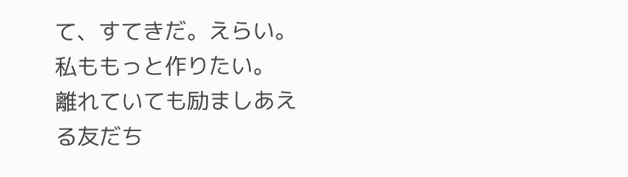て、すてきだ。えらい。私ももっと作りたい。
離れていても励ましあえる友だち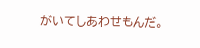がいてしあわせもんだ。